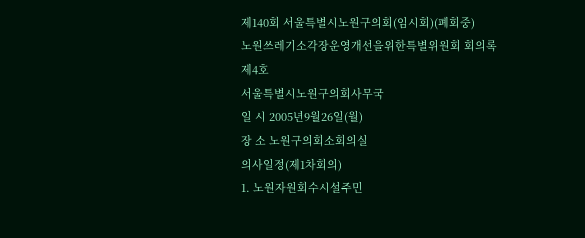제140회 서울특별시노원구의회(임시회)(폐회중)
노원쓰레기소각장운영개선을위한특별위원회 회의록
제4호
서울특별시노원구의회사무국
일 시 2005년9월26일(월)
장 소 노원구의회소회의실
의사일정(제1차회의)
1. 노원자원회수시설주민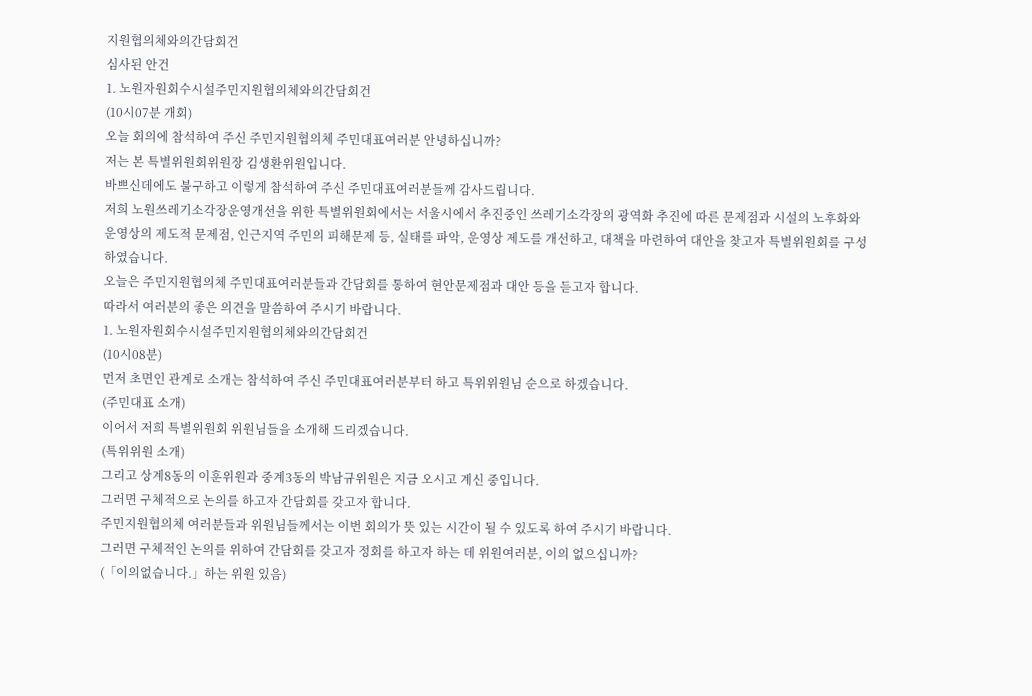지원협의체와의간담회건
심사된 안건
1. 노원자원회수시설주민지원협의체와의간담회건
(10시07분 개회)
오늘 회의에 참석하여 주신 주민지원협의체 주민대표여러분 안녕하십니까?
저는 본 특별위원회위원장 김생환위원입니다.
바쁘신데에도 불구하고 이렇게 참석하여 주신 주민대표여러분들께 감사드립니다.
저희 노원쓰레기소각장운영개선을 위한 특별위원회에서는 서울시에서 추진중인 쓰레기소각장의 광역화 추진에 따른 문제점과 시설의 노후화와 운영상의 제도적 문제점, 인근지역 주민의 피해문제 등, 실태를 파악, 운영상 제도를 개선하고, 대책을 마련하여 대안을 찾고자 특별위원회를 구성하였습니다.
오늘은 주민지원협의체 주민대표여러분들과 간담회를 통하여 현안문제점과 대안 등을 듣고자 합니다.
따라서 여러분의 좋은 의견을 말씀하여 주시기 바랍니다.
1. 노원자원회수시설주민지원협의체와의간담회건
(10시08분)
먼저 초면인 관계로 소개는 참석하여 주신 주민대표여러분부터 하고 특위위원님 순으로 하겠습니다.
(주민대표 소개)
이어서 저희 특별위원회 위원님들을 소개해 드리겠습니다.
(특위위원 소개)
그리고 상계8동의 이훈위원과 중계3동의 박남규위원은 지금 오시고 계신 중입니다.
그러면 구체적으로 논의를 하고자 간담회를 갖고자 합니다.
주민지원협의체 여러분들과 위원님들께서는 이번 회의가 뜻 있는 시간이 될 수 있도록 하여 주시기 바랍니다.
그러면 구체적인 논의를 위하여 간담회를 갖고자 정회를 하고자 하는 데 위원여러분, 이의 없으십니까?
(「이의없습니다.」하는 위원 있음)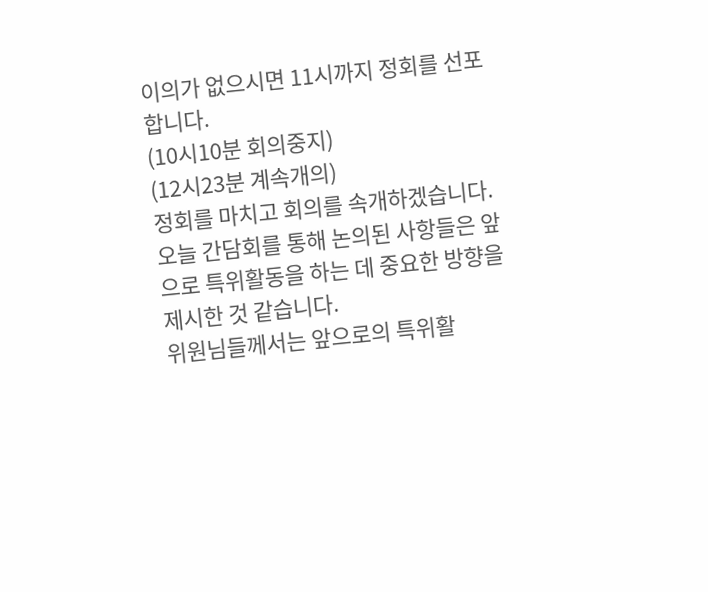이의가 없으시면 11시까지 정회를 선포합니다.
(10시10분 회의중지)
(12시23분 계속개의)
정회를 마치고 회의를 속개하겠습니다.
오늘 간담회를 통해 논의된 사항들은 앞으로 특위활동을 하는 데 중요한 방향을 제시한 것 같습니다.
위원님들께서는 앞으로의 특위활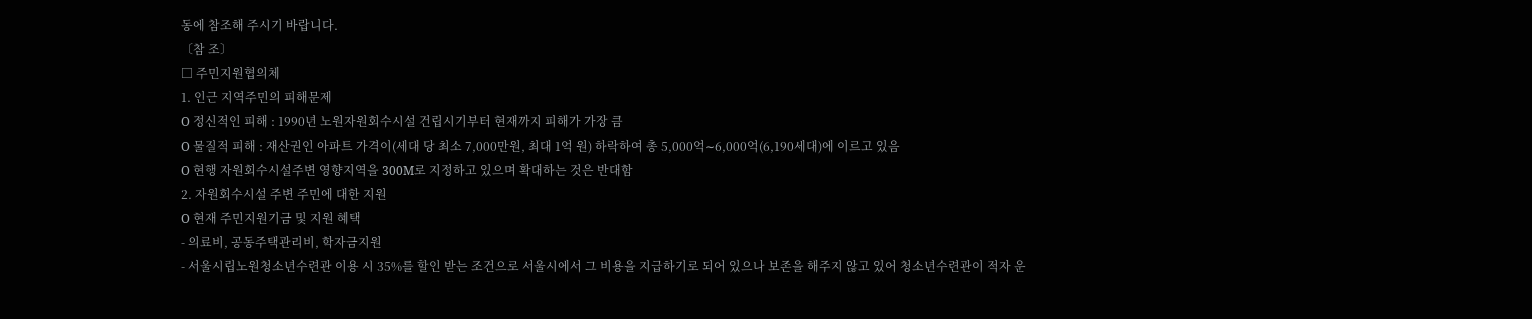동에 참조해 주시기 바랍니다.
〔참 조〕
□ 주민지원협의체
1. 인근 지역주민의 피해문제
O 정신적인 피해 : 1990년 노원자원회수시설 건립시기부터 현재까지 피해가 가장 큼
O 물질적 피해 : 재산권인 아파트 가격이(세대 당 최소 7,000만원, 최대 1억 원) 하락하여 총 5,000억∼6,000억(6,190세대)에 이르고 있음
O 현행 자원회수시설주변 영향지역을 300M로 지정하고 있으며 확대하는 것은 반대함
2. 자원회수시설 주변 주민에 대한 지원
O 현재 주민지원기금 및 지원 혜택
- 의료비, 공동주택관리비, 학자금지원
- 서울시립노원청소년수련관 이용 시 35%를 할인 받는 조건으로 서울시에서 그 비용을 지급하기로 되어 있으나 보존을 해주지 않고 있어 청소년수련관이 적자 운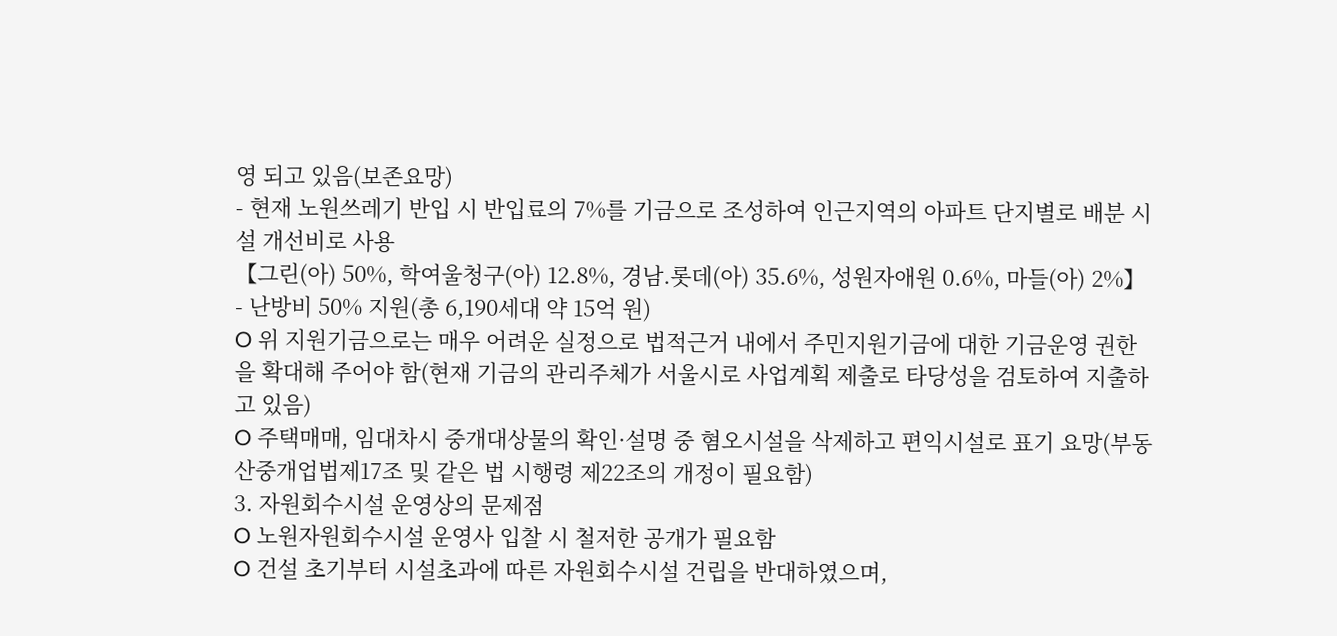영 되고 있음(보존요망)
- 현재 노원쓰레기 반입 시 반입료의 7%를 기금으로 조성하여 인근지역의 아파트 단지별로 배분 시설 개선비로 사용
【그린(아) 50%, 학여울청구(아) 12.8%, 경남.롯데(아) 35.6%, 성원자애원 0.6%, 마들(아) 2%】
- 난방비 50% 지원(총 6,190세대 약 15억 원)
O 위 지원기금으로는 매우 어려운 실정으로 법적근거 내에서 주민지원기금에 대한 기금운영 권한을 확대해 주어야 함(현재 기금의 관리주체가 서울시로 사업계획 제출로 타당성을 검토하여 지출하고 있음)
O 주택매매, 임대차시 중개대상물의 확인·설명 중 혐오시설을 삭제하고 편익시설로 표기 요망(부동산중개업법제17조 및 같은 법 시행령 제22조의 개정이 필요함)
3. 자원회수시설 운영상의 문제점
O 노원자원회수시설 운영사 입찰 시 철저한 공개가 필요함
O 건설 초기부터 시설초과에 따른 자원회수시설 건립을 반대하였으며,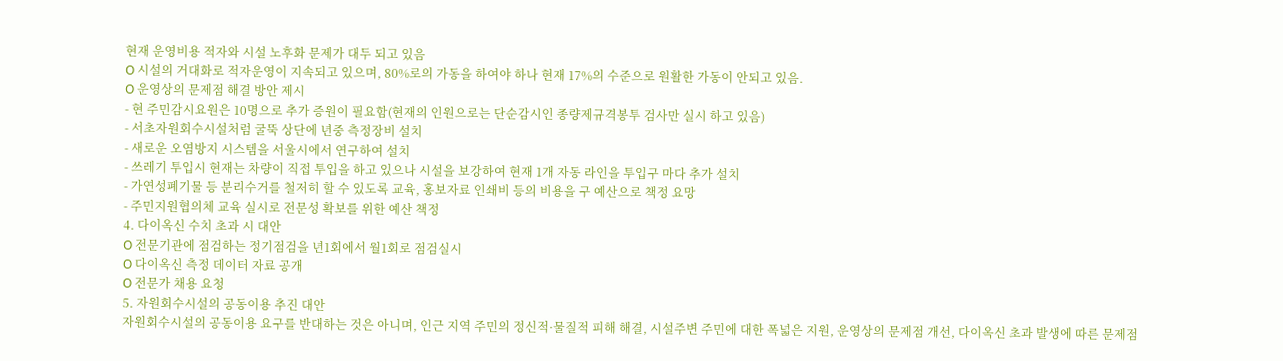현재 운영비용 적자와 시설 노후화 문제가 대두 되고 있음
O 시설의 거대화로 적자운영이 지속되고 있으며, 80%로의 가동을 하여야 하나 현재 17%의 수준으로 원활한 가동이 안되고 있음.
O 운영상의 문제점 해결 방안 제시
- 현 주민감시요원은 10명으로 추가 증원이 필요함(현재의 인원으로는 단순감시인 종량제규격봉투 검사만 실시 하고 있음)
- 서초자원회수시설처럼 굴뚝 상단에 년중 측정장비 설치
- 새로운 오염방지 시스템을 서울시에서 연구하여 설치
- 쓰레기 투입시 현재는 차량이 직접 투입을 하고 있으나 시설을 보강하여 현재 1개 자동 라인을 투입구 마다 추가 설치
- 가연성폐기물 등 분리수거를 철저히 할 수 있도록 교육, 홍보자료 인쇄비 등의 비용을 구 예산으로 책정 요망
- 주민지원협의체 교육 실시로 전문성 확보를 위한 예산 책정
4. 다이옥신 수치 초과 시 대안
O 전문기관에 점검하는 정기점검을 년1회에서 월1회로 점검실시
O 다이옥신 측정 데이터 자료 공개
O 전문가 채용 요청
5. 자원회수시설의 공동이용 추진 대안
자원회수시설의 공동이용 요구를 반대하는 것은 아니며, 인근 지역 주민의 정신적·물질적 피해 해결, 시설주변 주민에 대한 폭넓은 지원, 운영상의 문제점 개선, 다이옥신 초과 발생에 따른 문제점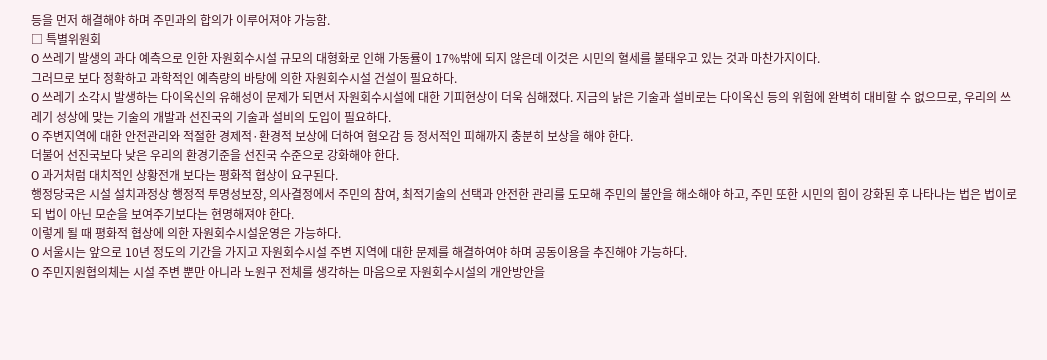등을 먼저 해결해야 하며 주민과의 합의가 이루어져야 가능함.
□ 특별위원회
O 쓰레기 발생의 과다 예측으로 인한 자원회수시설 규모의 대형화로 인해 가동률이 17%밖에 되지 않은데 이것은 시민의 혈세를 불태우고 있는 것과 마찬가지이다.
그러므로 보다 정확하고 과학적인 예측량의 바탕에 의한 자원회수시설 건설이 필요하다.
O 쓰레기 소각시 발생하는 다이옥신의 유해성이 문제가 되면서 자원회수시설에 대한 기피현상이 더욱 심해졌다. 지금의 낡은 기술과 설비로는 다이옥신 등의 위험에 완벽히 대비할 수 없으므로, 우리의 쓰레기 성상에 맞는 기술의 개발과 선진국의 기술과 설비의 도입이 필요하다.
O 주변지역에 대한 안전관리와 적절한 경제적·환경적 보상에 더하여 혐오감 등 정서적인 피해까지 충분히 보상을 해야 한다.
더불어 선진국보다 낮은 우리의 환경기준을 선진국 수준으로 강화해야 한다.
O 과거처럼 대치적인 상황전개 보다는 평화적 협상이 요구된다.
행정당국은 시설 설치과정상 행정적 투명성보장, 의사결정에서 주민의 참여, 최적기술의 선택과 안전한 관리를 도모해 주민의 불안을 해소해야 하고, 주민 또한 시민의 힘이 강화된 후 나타나는 법은 법이로되 법이 아닌 모순을 보여주기보다는 현명해져야 한다.
이렇게 될 때 평화적 협상에 의한 자원회수시설운영은 가능하다.
O 서울시는 앞으로 10년 정도의 기간을 가지고 자원회수시설 주변 지역에 대한 문제를 해결하여야 하며 공동이용을 추진해야 가능하다.
O 주민지원협의체는 시설 주변 뿐만 아니라 노원구 전체를 생각하는 마음으로 자원회수시설의 개안방안을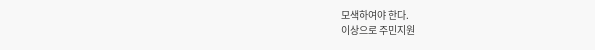모색하여야 한다.
이상으로 주민지원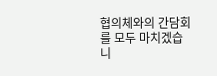협의체와의 간담회를 모두 마치겠습니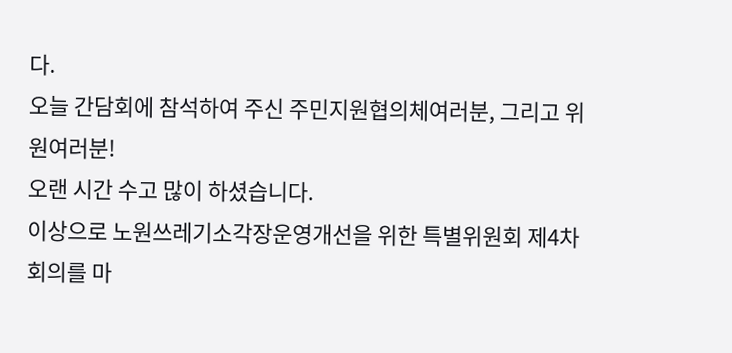다.
오늘 간담회에 참석하여 주신 주민지원협의체여러분, 그리고 위원여러분!
오랜 시간 수고 많이 하셨습니다.
이상으로 노원쓰레기소각장운영개선을 위한 특별위원회 제4차 회의를 마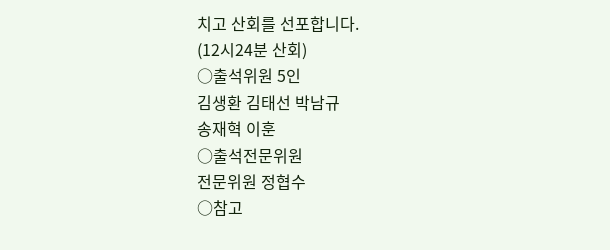치고 산회를 선포합니다.
(12시24분 산회)
○출석위원 5인
김생환 김태선 박남규
송재혁 이훈
○출석전문위원
전문위원 정협수
○참고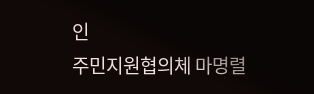인
주민지원협의체 마명렬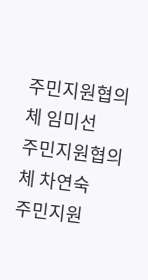주민지원협의체 임미선
주민지원협의체 차연숙
주민지원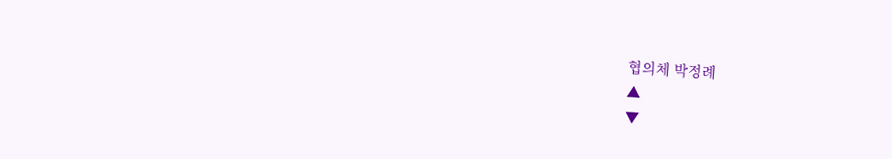협의체 박정례
▲
▼